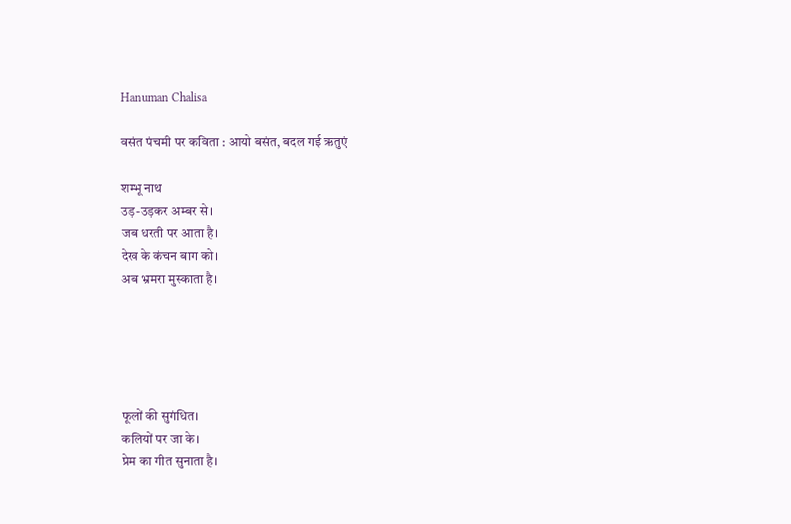Hanuman Chalisa

वसंत पंचमी पर कविता : आयो बसंत, बदल गई ऋतुएं

शम्भू नाथ
उड़-उड़कर अम्बर से।
जब धरती पर आता है।
देख के कंचन बाग को।
अब भ्रमरा मुस्काता है।





फूलों की सुगंधित।
कलियों पर जा के।
प्रेम का गीत सुनाता है।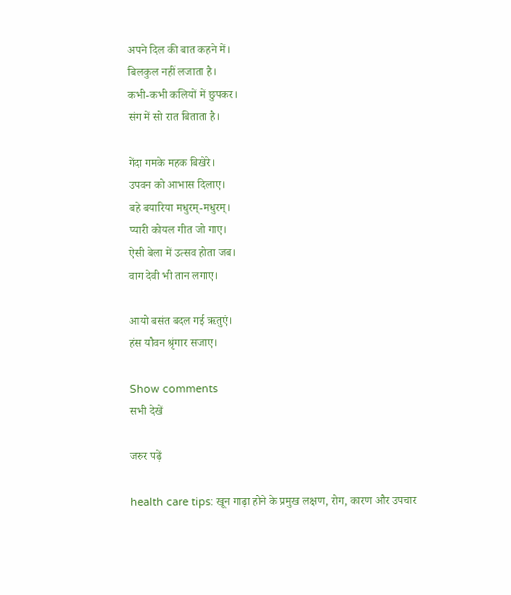अपने दिल की बात कहने में।
बिलकुल नहीं लजाता है।
कभी-कभी कलियों में छुपकर।
संग में सो रात बिताता है।

गेंदा गमके महक बिखेरे।
उपवन को आभास दिलाए।
बहे बयारिया मधुरम्-मधुरम्।
प्यारी कोयल गीत जो गाए।
ऐसी बेला में उत्सव होता जब।
वाग देवी भी तान लगाए।

आयो बसंत बदल गई ऋतुएं।
हंस यौवन श्रृंगार सजाए।

Show comments
सभी देखें

जरुर पढ़ें

health care tips: खून गाढ़ा होने के प्रमुख लक्षण, रोग, कारण और उपचार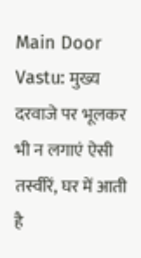Main Door Vastu: मुख्य दरवाजे पर भूलकर भी न लगाएं ऐसी तस्वीरें, घर में आती है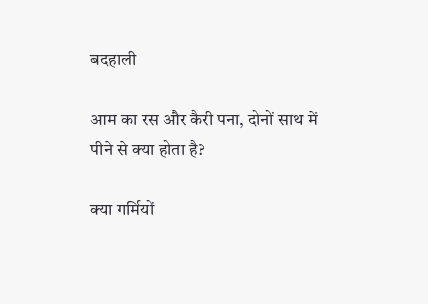बदहाली

आम का रस और कैरी पना, दोनों साथ में पीने से क्या होता है?

क्या गर्मियों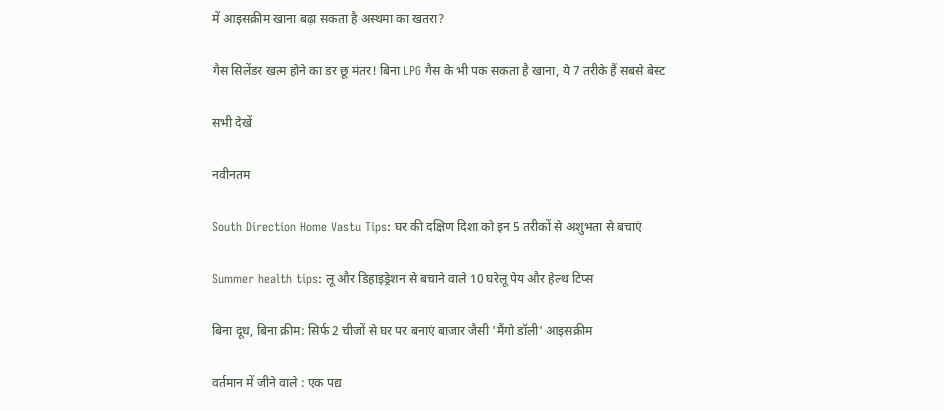में आइसक्रीम खाना बढ़ा सकता है अस्थमा का खतरा?

गैस सिलेंडर खत्म होने का डर छू मंतर! बिना LPG गैस के भी पक सकता है खाना, ये 7 तरीके हैं सबसे बेस्ट

सभी देखें

नवीनतम

South Direction Home Vastu Tips: घर की दक्षिण दिशा को इन 5 तरीकों से अशुभता से बचाएं

Summer health tips: लू और डिहाइड्रेशन से बचाने वाले 10 घरेलू पेय और हेल्थ टिप्स

बिना दूध, बिना क्रीम: सिर्फ 2 चीजों से घर पर बनाएं बाजार जैसी 'मैंगो डॉली' आइसक्रीम

वर्तमान में जीने वाले : एक पद्य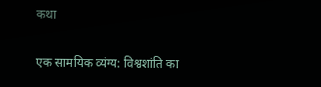कथा

एक सामयिक व्यंग्य: विश्वशांति का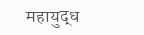महायुद्ध